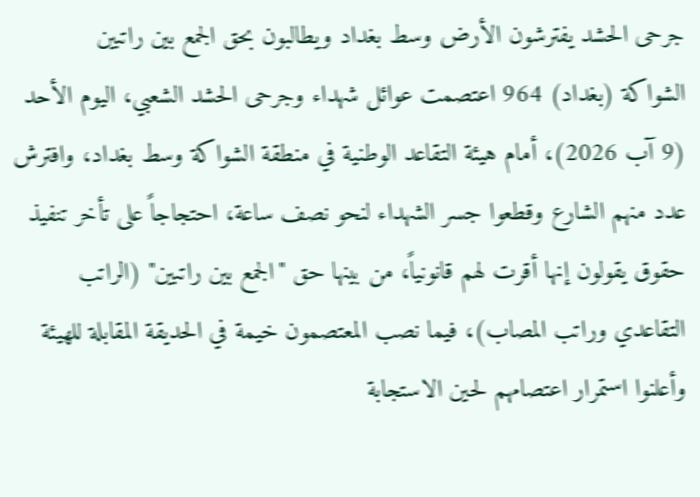جرحى الحشد يفترشون الأرض وسط بغداد ويطالبون بحق الجمع بين راتبين
الشواكة (بغداد) 964 اعتصمت عوائل شهداء وجرحى الحشد الشعبي، اليوم الأحد (9 آب 2026)، أمام هيئة التقاعد الوطنية في منطقة الشواكة وسط بغداد، وافترش عدد منهم الشارع وقطعوا جسر الشهداء لنحو نصف ساعة، احتجاجاً على تأخر تنفيذ حقوق يقولون إنها أقرت لهم قانونياً، من بينها حق "الجمع بين راتبين" (الراتب التقاعدي وراتب المصاب)، فيما نصب المعتصمون خيمة في الحديقة المقابلة للهيئة وأعلنوا استمرار اعتصامهم لحين الاستجابة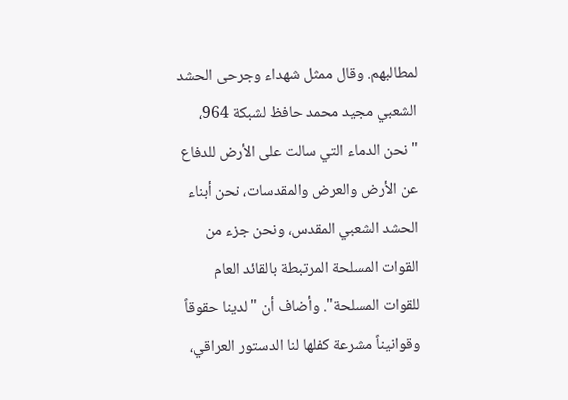لمطالبهم. وقال ممثل شهداء وجرحى الحشد الشعبي مجيد محمد حافظ لشبكة 964، "نحن الدماء التي سالت على الأرض للدفاع عن الأرض والعرض والمقدسات، نحن أبناء الحشد الشعبي المقدس، ونحن جزء من القوات المسلحة المرتبطة بالقائد العام للقوات المسلحة". وأضاف أن "لدينا حقوقاً وقوانيناً مشرعة كفلها لنا الدستور العراقي،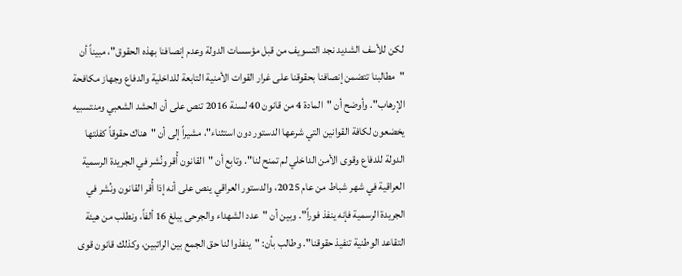لكن للأسف الشديد نجد التسويف من قبل مؤسسات الدولة وعدم إنصافنا بهذه الحقوق"، مبيناً أن "مطالبنا تتضمن إنصافنا بحقوقنا على غرار القوات الأمنية التابعة للداخلية والدفاع وجهاز مكافحة الإرهاب". وأوضح أن "المادة 4 من قانون 40 لسنة 2016 تنص على أن الحشد الشعبي ومنتسبيه يخضعون لكافة القوانين التي شرعها الدستور دون استثناء"، مشيراً إلى أن "هناك حقوقاً كفلتها الدولة للدفاع وقوى الأمن الداخلي لم تمنح لنا". وتابع أن "القانون أُقر ونُشر في الجريدة الرسمية العراقية في شهر شباط من عام 2025، والدستور العراقي ينص على أنه إذا أُقر القانون ونُشر في الجريدة الرسمية فإنه ينفذ فوراً". وبين أن "عدد الشهداء والجرحى يبلغ 16 ألفاً، ونطلب من هيئة التقاعد الوطنية تنفيذ حقوقنا". وطالب بأن: "ينفذوا لنا حق الجمع بين الراتبين، وكذلك قانون قوى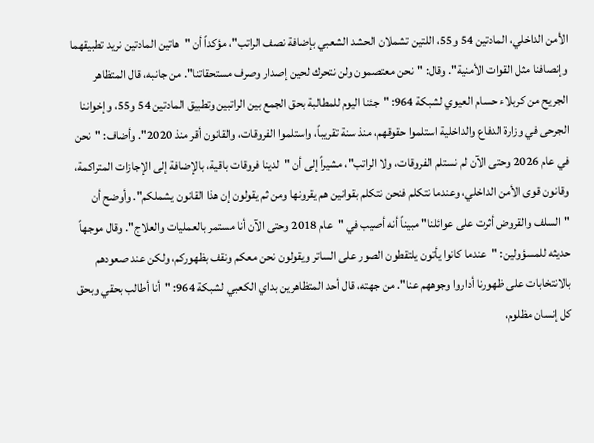الأمن الداخلي، المادتين 54 و55، اللتين تشملان الحشد الشعبي بإضافة نصف الراتب"، مؤكداً أن "هاتين المادتين نريد تطبيقهما وإنصافنا مثل القوات الأمنية". وقال: "نحن معتصمون ولن نتحرك لحين إصدار وصرف مستحقاتنا". من جانبه، قال المتظاهر الجريح من كربلاء حسام العيوي لشبكة 964: "جئنا اليوم للمطالبة بحق الجمع بين الراتبين وتطبيق المادتين 54 و55، وإخواننا الجرحى في وزارة الدفاع والداخلية استلموا حقوقهم، منذ سنة تقريباً، واستلموا الفروقات، والقانون أقر منذ 2020". وأضاف: "نحن في عام 2026 وحتى الآن لم نستلم الفروقات، ولا الراتب"، مشيراً إلى أن "لدينا فروقات باقية، بالإضافة إلى الإجازات المتراكمة، وقانون قوى الأمن الداخلي، وعندما نتكلم فنحن نتكلم بقوانين هم يقرونها ومن ثم يقولون إن هذا القانون يشملكم". وأوضح أن "السلف والقروض أثرت على عوائلنا" مبيناً أنه أصيب في "عام 2018 وحتى الآن أنا مستمر بالعمليات والعلاج". وقال موجهاً حديثه للمسؤولين: "عندما كانوا يأتون يلتقطون الصور على الساتر ويقولون نحن معكم ونقف بظهوركم، ولكن عند صعودهم بالانتخابات على ظهورنا أداروا وجوههم عنا". من جهته، قال أحد المتظاهرين بداي الكعبي لشبكة 964: "أنا أطالب بحقي وبحق كل إنسان مظلوم،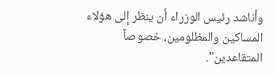وأناشد رئيس الوزراء أن ينظر إلى هؤلاء المساكين والمظلومين، خصوصاً المتقاعدين".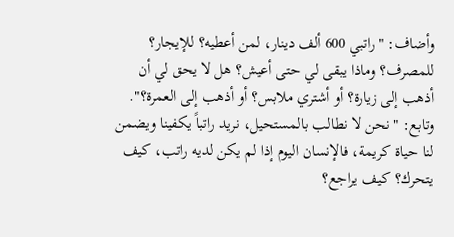وأضاف: "راتبي 600 ألف دينار، لمن أعطيه؟ للإيجار؟ للمصرف؟ وماذا يبقى لي حتى أعيش؟ هل لا يحق لي أن أذهب إلى زيارة؟ أو أشتري ملابس؟ أو أذهب إلى العمرة؟". وتابع: "نحن لا نطالب بالمستحيل، نريد راتباً يكفينا ويضمن لنا حياة كريمة، فالإنسان اليوم إذا لم يكن لديه راتب، كيف يتحرك؟ كيف يراجع؟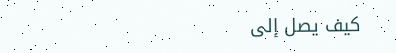كيف يصل إلى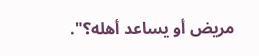مريض أو يساعد أهله؟".